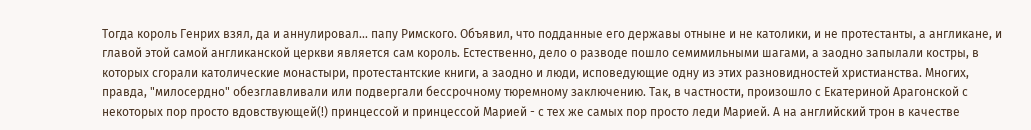Тогда король Генрих взял, да и аннулировал... папу Римского. Объявил, что подданные его державы отныне и не католики, и не протестанты, а англикане, и главой этой самой англиканской церкви является сам король. Естественно, дело о разводе пошло семимильными шагами, а заодно запылали костры, в которых сгорали католические монастыри, протестантские книги, а заодно и люди, исповедующие одну из этих разновидностей христианства. Многих, правда, "милосердно" обезглавливали или подвергали бессрочному тюремному заключению. Так, в частности, произошло с Екатериной Арагонской с некоторых пор просто вдовствующей(!) принцессой и принцессой Марией - с тех же самых пор просто леди Марией. А на английский трон в качестве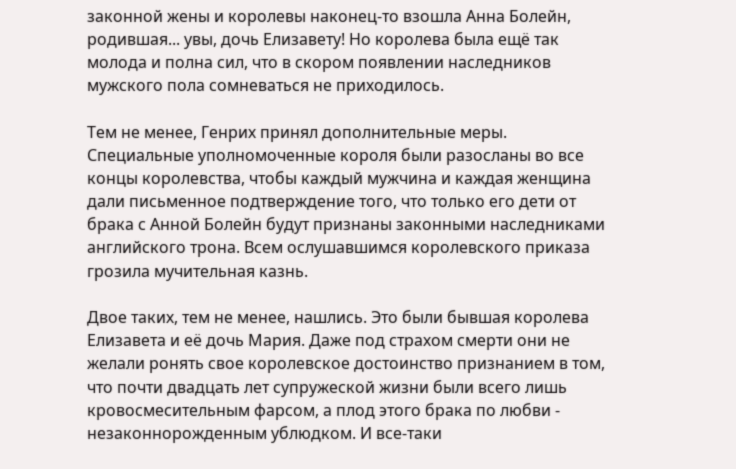законной жены и королевы наконец-то взошла Анна Болейн, родившая... увы, дочь Елизавету! Но королева была ещё так молода и полна сил, что в скором появлении наследников мужского пола сомневаться не приходилось.

Тем не менее, Генрих принял дополнительные меры. Специальные уполномоченные короля были разосланы во все концы королевства, чтобы каждый мужчина и каждая женщина дали письменное подтверждение того, что только его дети от брака с Анной Болейн будут признаны законными наследниками английского трона. Всем ослушавшимся королевского приказа грозила мучительная казнь.

Двое таких, тем не менее, нашлись. Это были бывшая королева Елизавета и её дочь Мария. Даже под страхом смерти они не желали ронять свое королевское достоинство признанием в том, что почти двадцать лет супружеской жизни были всего лишь кровосмесительным фарсом, а плод этого брака по любви - незаконнорожденным ублюдком. И все-таки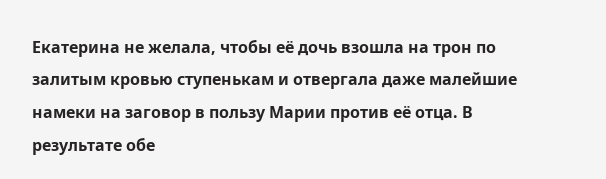Екатерина не желала, чтобы её дочь взошла на трон по залитым кровью ступенькам и отвергала даже малейшие намеки на заговор в пользу Марии против её отца. В результате обе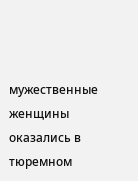мужественные женщины оказались в тюремном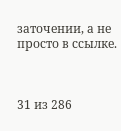заточении, а не просто в ссылке.



31 из 286